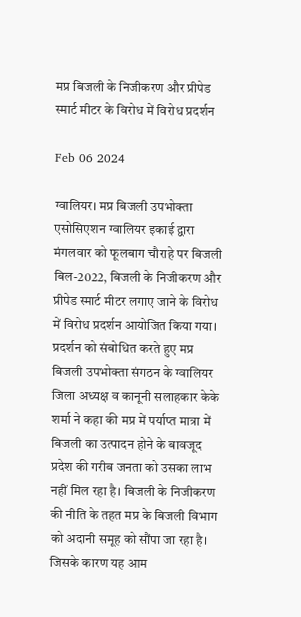मप्र बिजली के निजीकरण और प्रीपेड स्मार्ट मीटर के विरोध में विरोध प्रदर्शन

Feb 06 2024

ग्वालियर। मप्र बिजली उपभोक्ता एसोसिएशन ग्वालियर इकाई द्वारा मंगलवार को फूलबाग चौराहे पर बिजली बिल-2022, बिजली के निजीकरण और प्रीपेड स्मार्ट मीटर लगाए जाने के विरोध में विरोध प्रदर्शन आयोजित किया गया।
प्रदर्शन को संबोधित करते हुए मप्र बिजली उपभोक्ता संगठन के ग्वालियर जिला अध्यक्ष व कानूनी सलाहकार केके शर्मा ने कहा की मप्र में पर्याप्त मात्रा में बिजली का उत्पादन होने के बावजूद प्रदेश की गरीब जनता को उसका लाभ नहीं मिल रहा है। बिजली के निजीकरण की नीति के तहत मप्र के बिजली विभाग को अदानी समूह को सौंपा जा रहा है।
जिसके कारण यह आम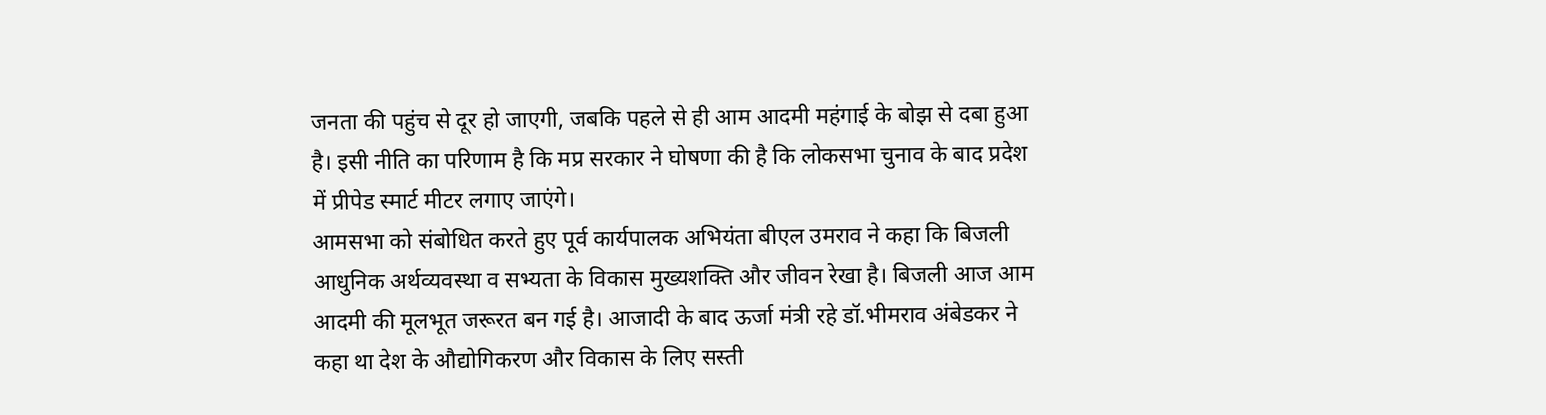जनता की पहुंच से दूर हो जाएगी, जबकि पहले से ही आम आदमी महंगाई के बोझ से दबा हुआ है। इसी नीति का परिणाम है कि मप्र सरकार ने घोषणा की है कि लोकसभा चुनाव के बाद प्रदेश में प्रीपेड स्मार्ट मीटर लगाए जाएंगे।
आमसभा को संबोधित करते हुए पूर्व कार्यपालक अभियंता बीएल उमराव ने कहा कि बिजली आधुनिक अर्थव्यवस्था व सभ्यता के विकास मुख्यशक्ति और जीवन रेखा है। बिजली आज आम आदमी की मूलभूत जरूरत बन गई है। आजादी के बाद ऊर्जा मंत्री रहे डॉ.भीमराव अंबेडकर ने कहा था देश के औद्योगिकरण और विकास के लिए सस्ती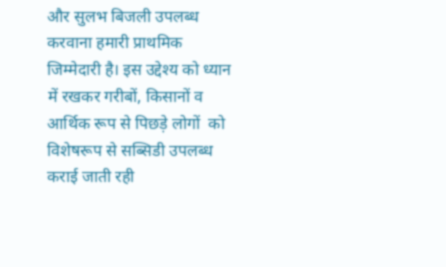और सुलभ बिजली उपलब्ध करवाना हमारी प्राथमिक जिम्मेदारी है। इस उद्देश्य को ध्यान में रखकर गरीबों, किसानों व आर्थिक रूप से पिछड़े लोगों  को विशेषरूप से सब्सिडी उपलब्ध कराई जाती रही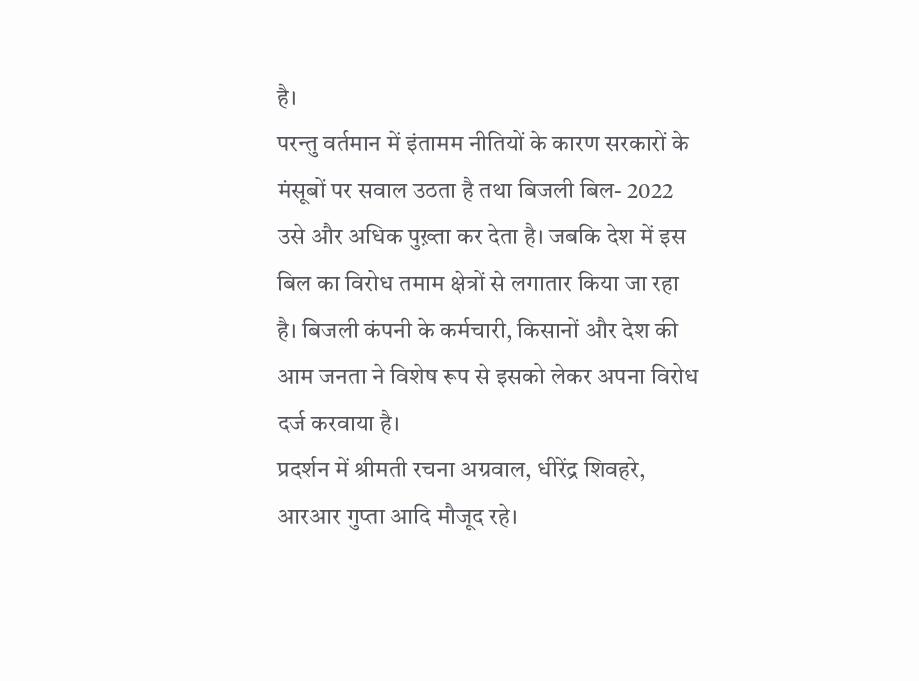है।
परन्तु वर्तमान में इंतामम नीतियों के कारण सरकारों के मंसूबों पर सवाल उठता है तथा बिजली बिल- 2022 उसे और अधिक पुख़्ता कर देता है। जबकि देश में इस बिल का विरोध तमाम क्षेत्रों से लगातार किया जा रहा है। बिजली कंपनी के कर्मचारी, किसानों और देश की आम जनता ने विशेष रूप से इसको लेकर अपना विरोध दर्ज करवाया है।
प्रदर्शन में श्रीमती रचना अग्रवाल, धीरेंद्र शिवहरे, आरआर गुप्ता आदि मौजूद रहे।